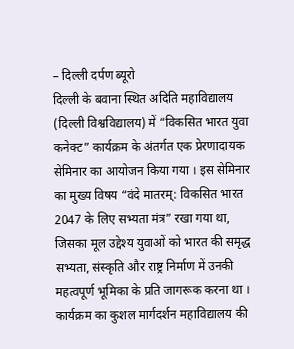– दिल्ली दर्पण ब्यूरो
दिल्ली के बवाना स्थित अदिति महाविद्यालय (दिल्ली विश्वविद्यालय) में “विकसित भारत युवा कनेक्ट” कार्यक्रम के अंतर्गत एक प्रेरणादायक सेमिनार का आयोजन किया गया । इस सेमिनार का मुख्य विषय “वंदे मातरम्: विकसित भारत 2047 के लिए सभ्यता मंत्र” रखा गया था, जिसका मूल उद्देश्य युवाओं को भारत की समृद्ध सभ्यता, संस्कृति और राष्ट्र निर्माण में उनकी महत्वपूर्ण भूमिका के प्रति जागरूक करना था । कार्यक्रम का कुशल मार्गदर्शन महाविद्यालय की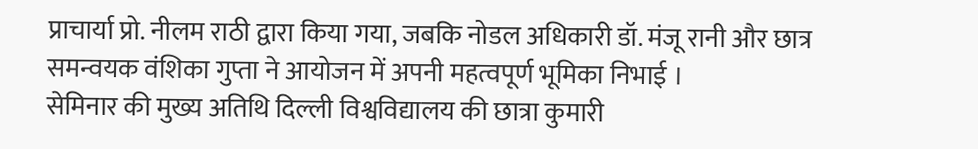प्राचार्या प्रो. नीलम राठी द्वारा किया गया, जबकि नोडल अधिकारी डॉ. मंजू रानी और छात्र समन्वयक वंशिका गुप्ता ने आयोजन में अपनी महत्वपूर्ण भूमिका निभाई ।
सेमिनार की मुख्य अतिथि दिल्ली विश्वविद्यालय की छात्रा कुमारी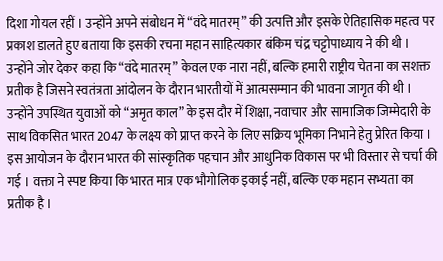दिशा गोयल रहीं । उन्होंने अपने संबोधन में “वंदे मातरम्” की उत्पत्ति और इसके ऐतिहासिक महत्व पर प्रकाश डालते हुए बताया कि इसकी रचना महान साहित्यकार बंकिम चंद्र चट्टोपाध्याय ने की थी । उन्होंने जोर देकर कहा कि “वंदे मातरम्” केवल एक नारा नहीं, बल्कि हमारी राष्ट्रीय चेतना का सशक्त प्रतीक है जिसने स्वतंत्रता आंदोलन के दौरान भारतीयों में आत्मसम्मान की भावना जागृत की थी । उन्होंने उपस्थित युवाओं को “अमृत काल” के इस दौर में शिक्षा, नवाचार और सामाजिक जिम्मेदारी के साथ विकसित भारत 2047 के लक्ष्य को प्राप्त करने के लिए सक्रिय भूमिका निभाने हेतु प्रेरित किया ।
इस आयोजन के दौरान भारत की सांस्कृतिक पहचान और आधुनिक विकास पर भी विस्तार से चर्चा की गई । वक्ता ने स्पष्ट किया कि भारत मात्र एक भौगोलिक इकाई नहीं, बल्कि एक महान सभ्यता का प्रतीक है ।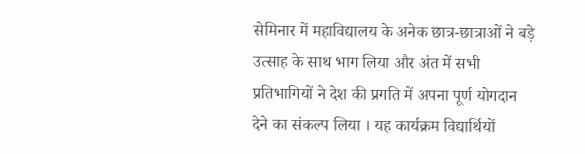सेमिनार में महाविद्यालय के अनेक छात्र-छात्राओं ने बड़े उत्साह के साथ भाग लिया और अंत में सभी प्रतिभागियों ने देश की प्रगति में अपना पूर्ण योगदान देने का संकल्प लिया । यह कार्यक्रम विद्यार्थियों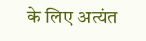के लिए अत्यंत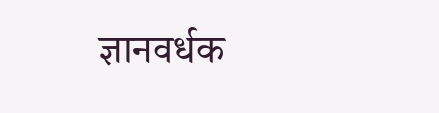ज्ञानवर्धक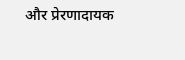और प्रेरणादायक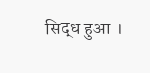सिद्ध हुआ ।